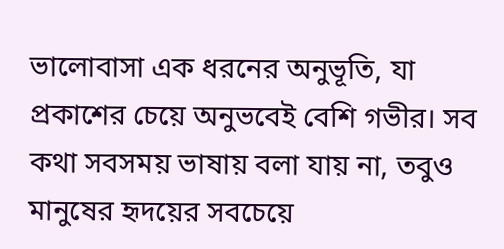ভালোবাসা এক ধরনের অনুভূতি, যা প্রকাশের চেয়ে অনুভবেই বেশি গভীর। সব কথা সবসময় ভাষায় বলা যায় না, তবুও মানুষের হৃদয়ের সবচেয়ে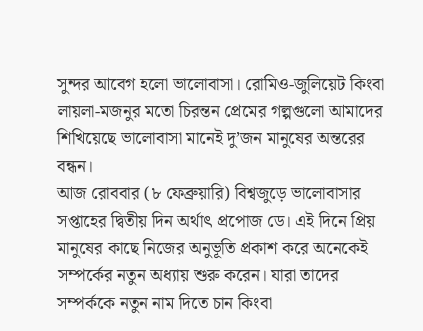সুন্দর আবেগ হলো ভালোবাসা। রোমিও-জুলিয়েট কিংবা লায়লা-মজনুর মতো চিরন্তন প্রেমের গল্পগুলো আমাদের শিখিয়েছে ভালোবাসা মানেই দু’জন মানুষের অন্তরের বন্ধন।
আজ রোববার (৮ ফেব্রুয়ারি) বিশ্বজুড়ে ভালোবাসার সপ্তাহের দ্বিতীয় দিন অর্থাৎ প্রপোজ ডে। এই দিনে প্রিয় মানুষের কাছে নিজের অনুভূতি প্রকাশ করে অনেকেই সম্পর্কের নতুন অধ্যায় শুরু করেন। যারা তাদের সম্পর্ককে নতুন নাম দিতে চান কিংবা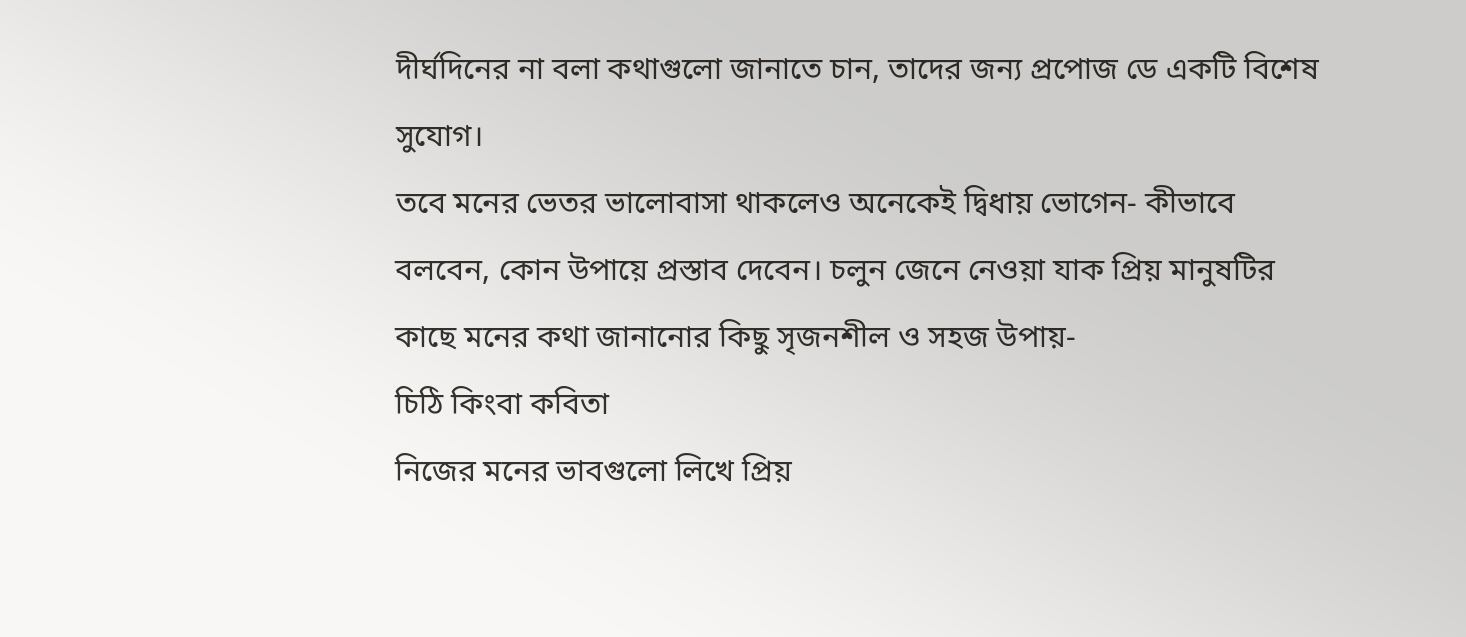দীর্ঘদিনের না বলা কথাগুলো জানাতে চান, তাদের জন্য প্রপোজ ডে একটি বিশেষ সুযোগ।
তবে মনের ভেতর ভালোবাসা থাকলেও অনেকেই দ্বিধায় ভোগেন- কীভাবে বলবেন, কোন উপায়ে প্রস্তাব দেবেন। চলুন জেনে নেওয়া যাক প্রিয় মানুষটির কাছে মনের কথা জানানোর কিছু সৃজনশীল ও সহজ উপায়-
চিঠি কিংবা কবিতা
নিজের মনের ভাবগুলো লিখে প্রিয়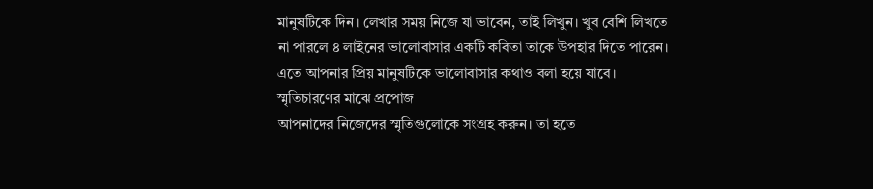মানুষটিকে দিন। লেখার সময় নিজে যা ভাবেন, তাই লিখুন। খুব বেশি লিখতে না পারলে ৪ লাইনের ভালোবাসার একটি কবিতা তাকে উপহার দিতে পারেন। এতে আপনার প্রিয় মানুষটিকে ভালোবাসার কথাও বলা হয়ে যাবে।
স্মৃতিচারণের মাঝে প্রপোজ
আপনাদের নিজেদের স্মৃতিগুলোকে সংগ্রহ করুন। তা হতে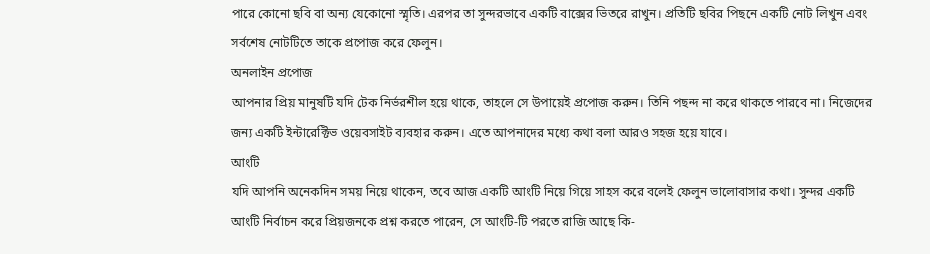পারে কোনো ছবি বা অন্য যেকোনো স্মৃতি। এরপর তা সুন্দরভাবে একটি বাক্সের ভিতরে রাখুন। প্রতিটি ছবির পিছনে একটি নোট লিখুন এবং সর্বশেষ নোটটিতে তাকে প্রপোজ করে ফেলুন।
অনলাইন প্রপোজ
আপনার প্রিয় মানুষটি যদি টেক নির্ভরশীল হয়ে থাকে, তাহলে সে উপায়েই প্রপোজ করুন। তিনি পছন্দ না করে থাকতে পারবে না। নিজেদের জন্য একটি ইন্টারেক্টিভ ওয়েবসাইট ব্যবহার করুন। এতে আপনাদের মধ্যে কথা বলা আরও সহজ হয়ে যাবে।
আংটি
যদি আপনি অনেকদিন সময় নিয়ে থাকেন, তবে আজ একটি আংটি নিয়ে গিয়ে সাহস করে বলেই ফেলুন ভালোবাসার কথা। সুন্দর একটি আংটি নির্বাচন করে প্রিয়জনকে প্রশ্ন করতে পারেন, সে আংটি-টি পরতে রাজি আছে কি-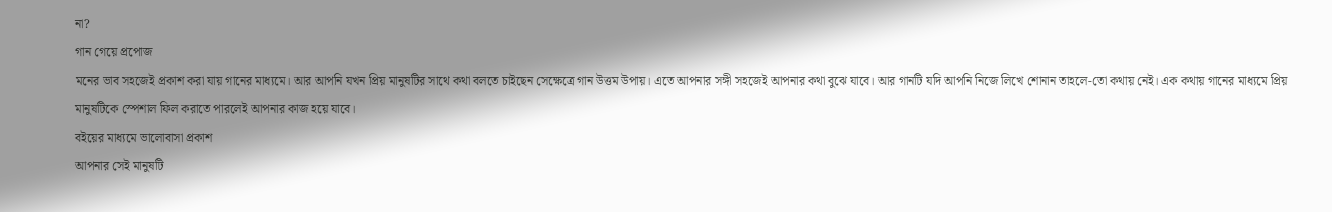না?
গান গেয়ে প্রপোজ
মনের ভাব সহজেই প্রকাশ করা যায় গানের মাধ্যমে। আর আপনি যখন প্রিয় মানুষটির সাথে কথা বলতে চাইছেন সেক্ষেত্রে গান উত্তম উপায়। এতে আপনার সঙ্গী সহজেই আপনার কথা বুঝে যাবে। আর গানটি যদি আপনি নিজে লিখে শোনান তাহলে-তো কথায় নেই। এক কথায় গানের মাধ্যমে প্রিয় মানুষটিকে স্পেশাল ফিল করাতে পারলেই আপনার কাজ হয়ে যাবে।
বইয়ের মাধ্যমে ভালোবাসা প্রকাশ
আপনার সেই মানুষটি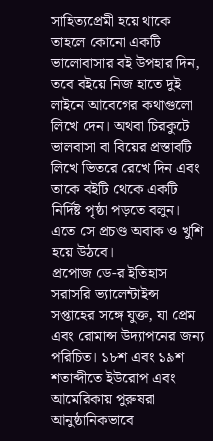সাহিত্যপ্রেমী হয়ে থাকে তাহলে কোনো একটি ভালোবাসার বই উপহার দিন, তবে বইয়ে নিজ হাতে দুই লাইনে আবেগের কথাগুলো লিখে দেন। অথবা চিরকুটে ভালবাসা বা বিয়ের প্রস্তাবটি লিখে ভিতরে রেখে দিন এবং তাকে বইটি থেকে একটি নির্দিষ্ট পৃষ্ঠা পড়তে বলুন। এতে সে প্রচণ্ড অবাক ও খুশি হয়ে উঠবে।
প্রপোজ ডে-র ইতিহাস সরাসরি ভ্যালেন্টাইন্স সপ্তাহের সঙ্গে যুক্ত, যা প্রেম এবং রোমান্স উদ্যাপনের জন্য পরিচিত। ১৮শ এবং ১৯শ শতাব্দীতে ইউরোপ এবং আমেরিকায় পুরুষরা আনুষ্ঠানিকভাবে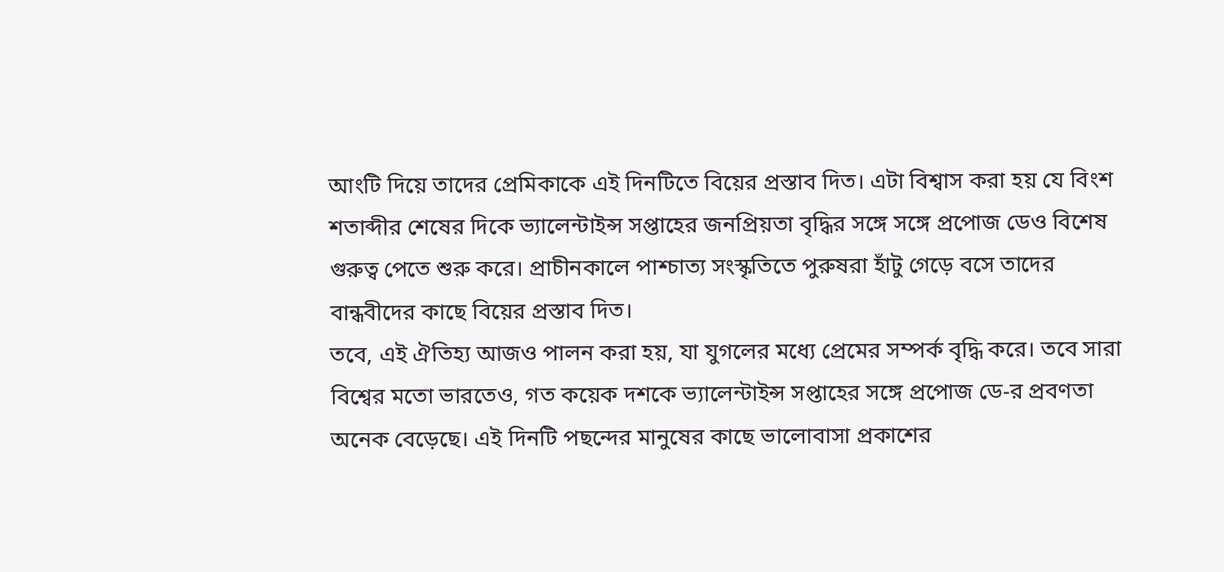আংটি দিয়ে তাদের প্রেমিকাকে এই দিনটিতে বিয়ের প্রস্তাব দিত। এটা বিশ্বাস করা হয় যে বিংশ শতাব্দীর শেষের দিকে ভ্যালেন্টাইন্স সপ্তাহের জনপ্রিয়তা বৃদ্ধির সঙ্গে সঙ্গে প্রপোজ ডেও বিশেষ গুরুত্ব পেতে শুরু করে। প্রাচীনকালে পাশ্চাত্য সংস্কৃতিতে পুরুষরা হাঁটু গেড়ে বসে তাদের বান্ধবীদের কাছে বিয়ের প্রস্তাব দিত।
তবে, এই ঐতিহ্য আজও পালন করা হয়, যা যুগলের মধ্যে প্রেমের সম্পর্ক বৃদ্ধি করে। তবে সারা বিশ্বের মতো ভারতেও, গত কয়েক দশকে ভ্যালেন্টাইন্স সপ্তাহের সঙ্গে প্রপোজ ডে-র প্রবণতা অনেক বেড়েছে। এই দিনটি পছন্দের মানুষের কাছে ভালোবাসা প্রকাশের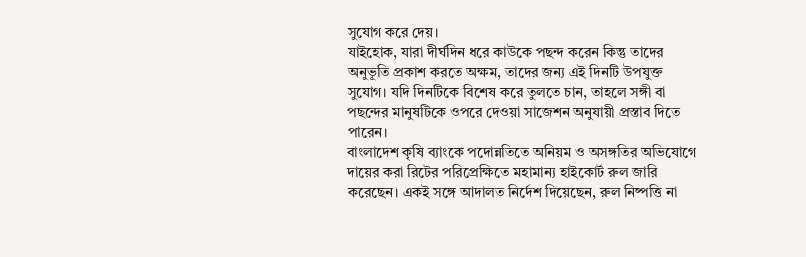সুযোগ করে দেয়।
যাইহোক, যারা দীর্ঘদিন ধরে কাউকে পছন্দ করেন কিন্তু তাদের অনুভূতি প্রকাশ করতে অক্ষম, তাদের জন্য এই দিনটি উপযুক্ত সুযোগ। যদি দিনটিকে বিশেষ করে তুলতে চান, তাহলে সঙ্গী বা পছন্দের মানুষটিকে ওপরে দেওয়া সাজেশন অনুযায়ী প্রস্তাব দিতে পারেন।
বাংলাদেশ কৃষি ব্যাংকে পদোন্নতিতে অনিয়ম ও অসঙ্গতির অভিযোগে দায়ের করা রিটের পরিপ্রেক্ষিতে মহামান্য হাইকোর্ট রুল জারি করেছেন। একই সঙ্গে আদালত নির্দেশ দিয়েছেন, রুল নিষ্পত্তি না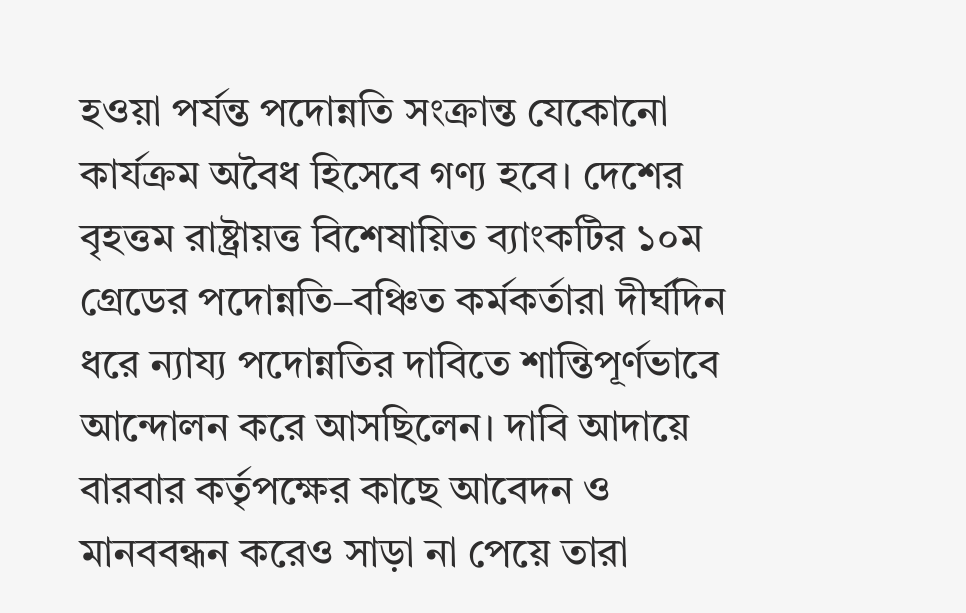হওয়া পর্যন্ত পদোন্নতি সংক্রান্ত যেকোনো কার্যক্রম অবৈধ হিসেবে গণ্য হবে। দেশের বৃহত্তম রাষ্ট্রায়ত্ত বিশেষায়িত ব্যাংকটির ১০ম গ্রেডের পদোন্নতি–বঞ্চিত কর্মকর্তারা দীর্ঘদিন ধরে ন্যায্য পদোন্নতির দাবিতে শান্তিপূর্ণভাবে আন্দোলন করে আসছিলেন। দাবি আদায়ে বারবার কর্তৃপক্ষের কাছে আবেদন ও মানববন্ধন করেও সাড়া না পেয়ে তারা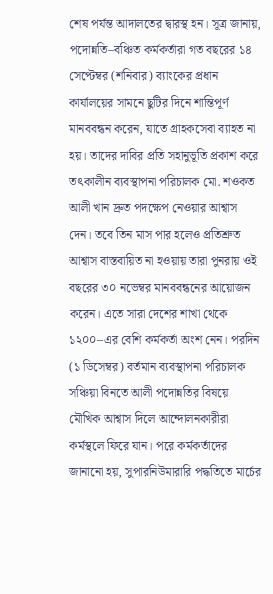শেষ পর্যন্ত আদালতের দ্বারস্থ হন। সূত্র জানায়, পদোন্নতি–বঞ্চিত কর্মকর্তারা গত বছরের ১৪ সেপ্টেম্বর (শনিবার) ব্যাংকের প্রধান কার্যালয়ের সামনে ছুটির দিনে শান্তিপূর্ণ মানববন্ধন করেন, যাতে গ্রাহকসেবা ব্যাহত না হয়। তাদের দাবির প্রতি সহানুভূতি প্রকাশ করে তৎকালীন ব্যবস্থাপনা পরিচালক মো. শওকত আলী খান দ্রুত পদক্ষেপ নেওয়ার আশ্বাস দেন। তবে তিন মাস পার হলেও প্রতিশ্রুত আশ্বাস বাস্তবায়িত না হওয়ায় তারা পুনরায় ওই বছরের ৩০ নভেম্বর মানববন্ধনের আয়োজন করেন। এতে সারা দেশের শাখা থেকে ১২০০–এর বেশি কর্মকর্তা অংশ নেন। পরদিন (১ ডিসেম্বর) বর্তমান ব্যবস্থাপনা পরিচালক সঞ্চিয়া বিনতে আলী পদোন্নতির বিষয়ে মৌখিক আশ্বাস দিলে আন্দোলনকারীরা কর্মস্থলে ফিরে যান। পরে কর্মকর্তাদের জানানো হয়, সুপারনিউমারারি পদ্ধতিতে মার্চের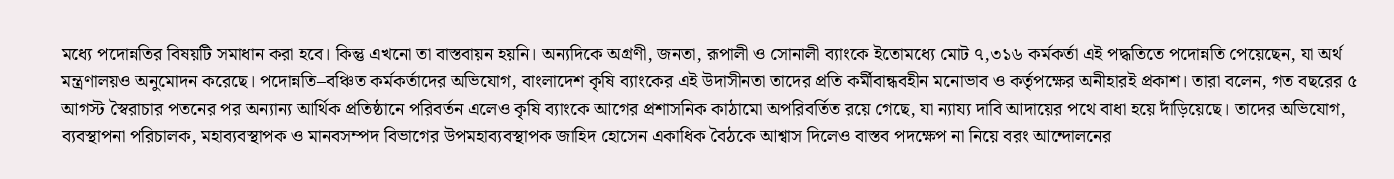মধ্যে পদোন্নতির বিষয়টি সমাধান করা হবে। কিন্তু এখনো তা বাস্তবায়ন হয়নি। অন্যদিকে অগ্রণী, জনতা, রূপালী ও সোনালী ব্যাংকে ইতোমধ্যে মোট ৭,৩১৬ কর্মকর্তা এই পদ্ধতিতে পদোন্নতি পেয়েছেন, যা অর্থ মন্ত্রণালয়ও অনুমোদন করেছে। পদোন্নতি–বঞ্চিত কর্মকর্তাদের অভিযোগ, বাংলাদেশ কৃষি ব্যাংকের এই উদাসীনতা তাদের প্রতি কর্মীবান্ধবহীন মনোভাব ও কর্তৃপক্ষের অনীহারই প্রকাশ। তারা বলেন, গত বছরের ৫ আগস্ট স্বৈরাচার পতনের পর অন্যান্য আর্থিক প্রতিষ্ঠানে পরিবর্তন এলেও কৃষি ব্যাংকে আগের প্রশাসনিক কাঠামো অপরিবর্তিত রয়ে গেছে, যা ন্যায্য দাবি আদায়ের পথে বাধা হয়ে দাঁড়িয়েছে। তাদের অভিযোগ, ব্যবস্থাপনা পরিচালক, মহাব্যবস্থাপক ও মানবসম্পদ বিভাগের উপমহাব্যবস্থাপক জাহিদ হোসেন একাধিক বৈঠকে আশ্বাস দিলেও বাস্তব পদক্ষেপ না নিয়ে বরং আন্দোলনের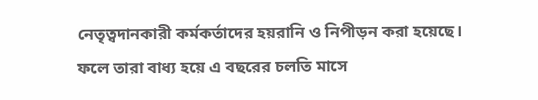নেতৃত্বদানকারী কর্মকর্তাদের হয়রানি ও নিপীড়ন করা হয়েছে। ফলে তারা বাধ্য হয়ে এ বছরের চলতি মাসে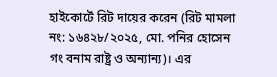হাইকোর্টে রিট দায়ের করেন (রিট মামলা নং: ১৬৪২৮/২০২৫, মো. পনির হোসেন গং বনাম রাষ্ট্র ও অন্যান্য)। এর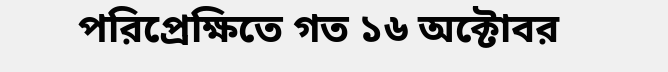পরিপ্রেক্ষিতে গত ১৬ অক্টোবর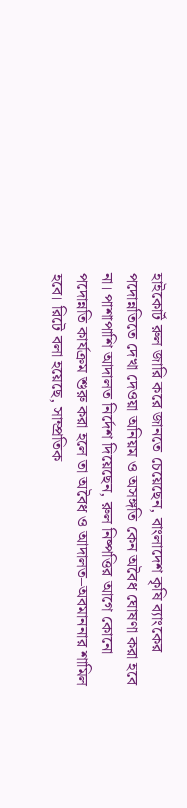হাইকোর্ট রুল জারি করে জানতে চেয়েছেন, বাংলাদেশ কৃষি ব্যাংকের পদোন্নতিতে দেখা দেওয়া অনিয়ম ও অসঙ্গতি কেন অবৈধ ঘোষণা করা হবে না। পাশাপাশি আদালত নির্দেশ দিয়েছেন, রুল নিষ্পত্তির আগে কোনো পদোন্নতি কার্যক্রম শুরু করা হলে তা অবৈধ ও আদালত–অবমাননার শামিল হবে। রিটে বলা হয়েছে, সাম্প্রতিক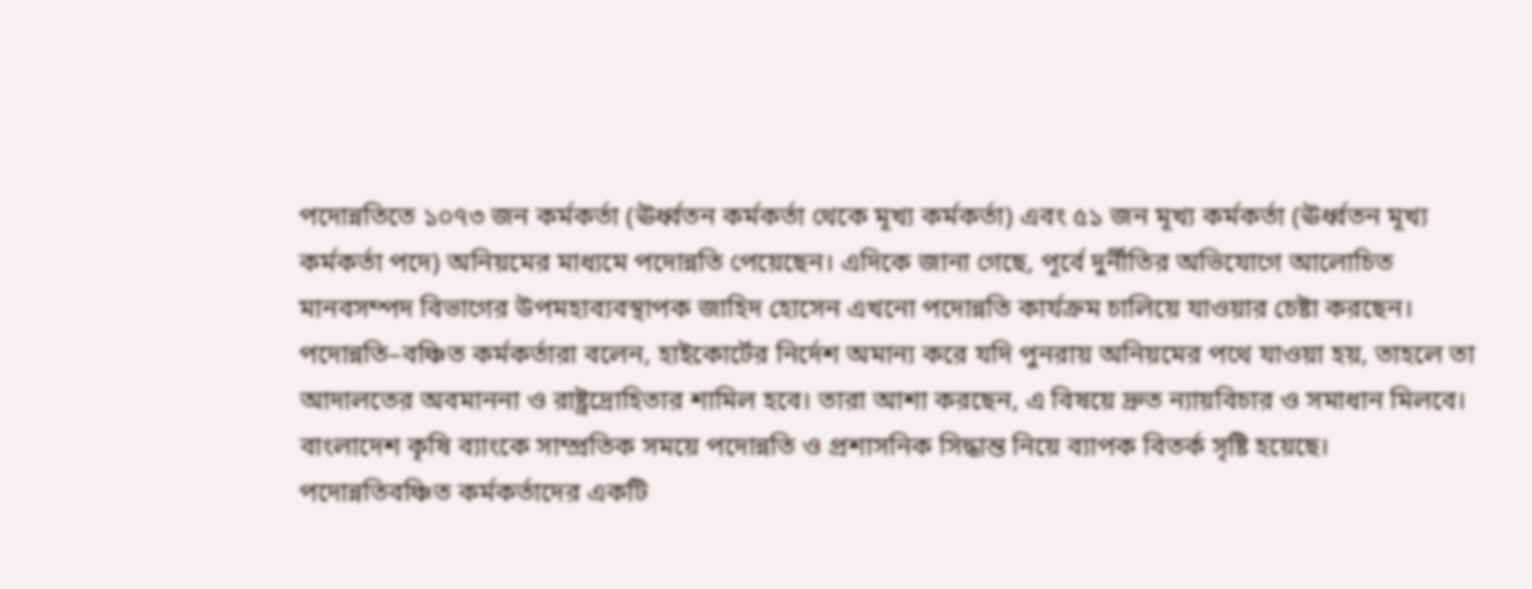পদোন্নতিতে ১০৭৩ জন কর্মকর্তা (ঊর্ধ্বতন কর্মকর্তা থেকে মূখ্য কর্মকর্তা) এবং ৫১ জন মূখ্য কর্মকর্তা (ঊর্ধ্বতন মূখ্য কর্মকর্তা পদে) অনিয়মের মাধ্যমে পদোন্নতি পেয়েছেন। এদিকে জানা গেছে, পূর্বে দুর্নীতির অভিযোগে আলোচিত মানবসম্পদ বিভাগের উপমহাব্যবস্থাপক জাহিদ হোসেন এখনো পদোন্নতি কার্যক্রম চালিয়ে যাওয়ার চেষ্টা করছেন। পদোন্নতি–বঞ্চিত কর্মকর্তারা বলেন, হাইকোর্টের নির্দেশ অমান্য করে যদি পুনরায় অনিয়মের পথে যাওয়া হয়, তাহলে তা আদালতের অবমাননা ও রাষ্ট্রদ্রোহিতার শামিল হবে। তারা আশা করছেন, এ বিষয়ে দ্রুত ন্যায়বিচার ও সমাধান মিলবে।
বাংলাদেশ কৃষি ব্যাংকে সাম্প্রতিক সময়ে পদোন্নতি ও প্রশাসনিক সিদ্ধান্ত নিয়ে ব্যাপক বিতর্ক সৃষ্টি হয়েছে। পদোন্নতিবঞ্চিত কর্মকর্তাদের একটি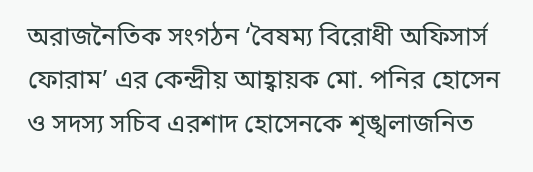অরাজনৈতিক সংগঠন ‘বৈষম্য বিরোধী অফিসার্স ফোরাম’ এর কেন্দ্রীয় আহ্বায়ক মো. পনির হোসেন ও সদস্য সচিব এরশাদ হোসেনকে শৃঙ্খলাজনিত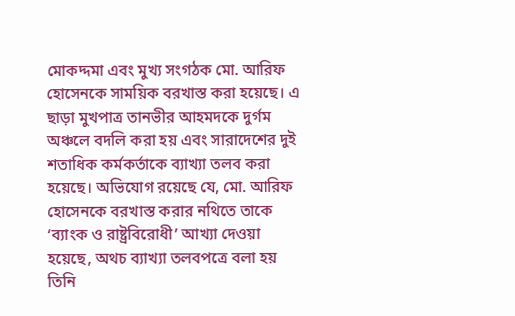মোকদ্দমা এবং মুখ্য সংগঠক মো. আরিফ হোসেনকে সাময়িক বরখাস্ত করা হয়েছে। এ ছাড়া মুখপাত্র তানভীর আহমদকে দুর্গম অঞ্চলে বদলি করা হয় এবং সারাদেশের দুই শতাধিক কর্মকর্তাকে ব্যাখ্যা তলব করা হয়েছে। অভিযোগ রয়েছে যে, মো. আরিফ হোসেনকে বরখাস্ত করার নথিতে তাকে ‘ব্যাংক ও রাষ্ট্রবিরোধী’ আখ্যা দেওয়া হয়েছে, অথচ ব্যাখ্যা তলবপত্রে বলা হয় তিনি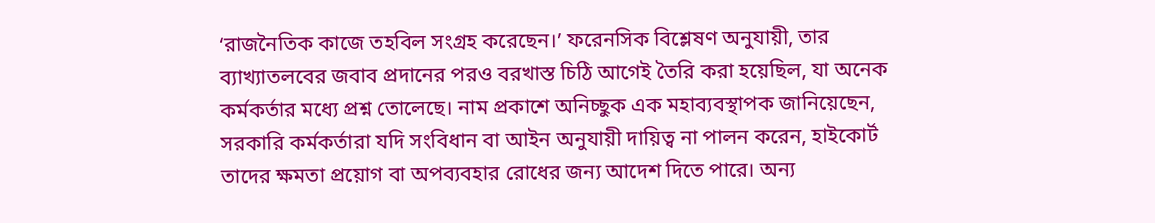‘রাজনৈতিক কাজে তহবিল সংগ্রহ করেছেন।’ ফরেনসিক বিশ্লেষণ অনুযায়ী, তার ব্যাখ্যাতলবের জবাব প্রদানের পরও বরখাস্ত চিঠি আগেই তৈরি করা হয়েছিল, যা অনেক কর্মকর্তার মধ্যে প্রশ্ন তোলেছে। নাম প্রকাশে অনিচ্ছুক এক মহাব্যবস্থাপক জানিয়েছেন, সরকারি কর্মকর্তারা যদি সংবিধান বা আইন অনুযায়ী দায়িত্ব না পালন করেন, হাইকোর্ট তাদের ক্ষমতা প্রয়োগ বা অপব্যবহার রোধের জন্য আদেশ দিতে পারে। অন্য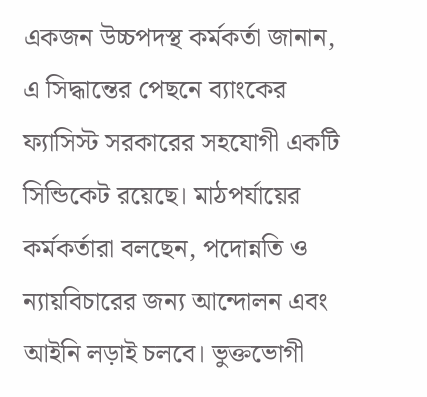একজন উচ্চপদস্থ কর্মকর্তা জানান, এ সিদ্ধান্তের পেছনে ব্যাংকের ফ্যাসিস্ট সরকারের সহযোগী একটি সিন্ডিকেট রয়েছে। মাঠপর্যায়ের কর্মকর্তারা বলছেন, পদোন্নতি ও ন্যায়বিচারের জন্য আন্দোলন এবং আইনি লড়াই চলবে। ভুক্তভোগী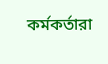কর্মকর্তারা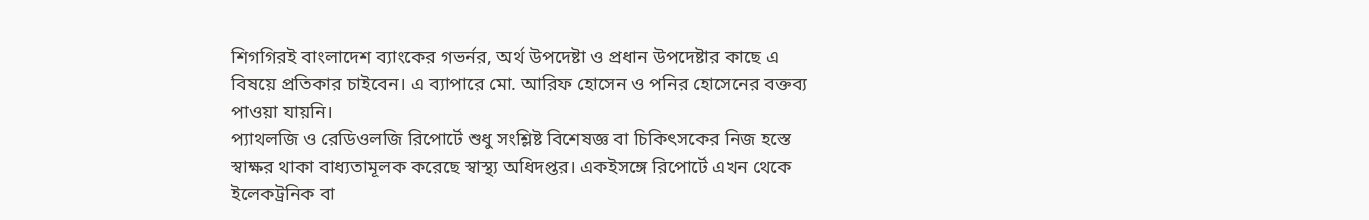শিগগিরই বাংলাদেশ ব্যাংকের গভর্নর, অর্থ উপদেষ্টা ও প্রধান উপদেষ্টার কাছে এ বিষয়ে প্রতিকার চাইবেন। এ ব্যাপারে মো. আরিফ হোসেন ও পনির হোসেনের বক্তব্য পাওয়া যায়নি।
প্যাথলজি ও রেডিওলজি রিপোর্টে শুধু সংশ্লিষ্ট বিশেষজ্ঞ বা চিকিৎসকের নিজ হস্তে স্বাক্ষর থাকা বাধ্যতামূলক করেছে স্বাস্থ্য অধিদপ্তর। একইসঙ্গে রিপোর্টে এখন থেকে ইলেকট্রনিক বা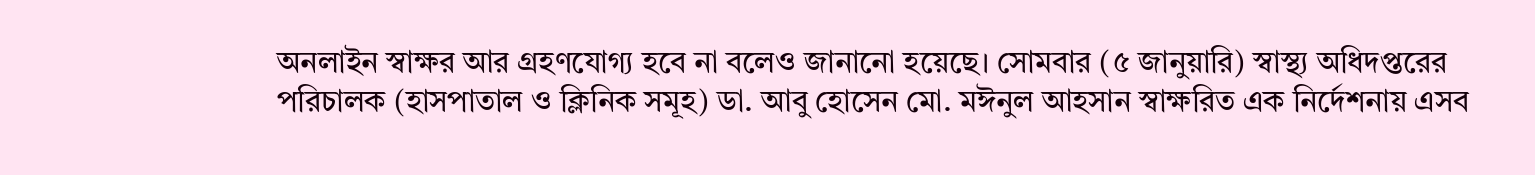অনলাইন স্বাক্ষর আর গ্রহণযোগ্য হবে না বলেও জানানো হয়েছে। সোমবার (৫ জানুয়ারি) স্বাস্থ্য অধিদপ্তরের পরিচালক (হাসপাতাল ও ক্লিনিক সমূহ) ডা. আবু হোসেন মো. মঈনুল আহসান স্বাক্ষরিত এক নির্দেশনায় এসব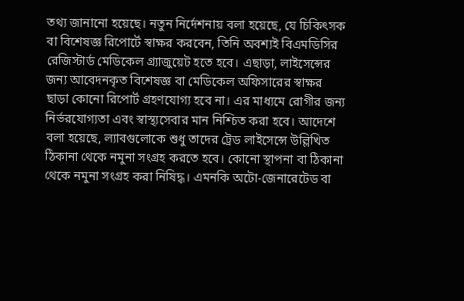তথ্য জানানো হয়েছে। নতুন নির্দেশনায় বলা হয়েছে, যে চিকিৎসক বা বিশেষজ্ঞ রিপোর্টে স্বাক্ষর করবেন, তিনি অবশ্যই বিএমডিসির রেজিস্টার্ড মেডিকেল গ্র্যাজুয়েট হতে হবে। এছাড়া, লাইসেন্সের জন্য আবেদনকৃত বিশেষজ্ঞ বা মেডিকেল অফিসারের স্বাক্ষর ছাড়া কোনো রিপোর্ট গ্রহণযোগ্য হবে না। এর মাধ্যমে রোগীর জন্য নির্ভরযোগ্যতা এবং স্বাস্থ্যসেবার মান নিশ্চিত করা হবে। আদেশে বলা হয়েছে, ল্যাবগুলোকে শুধু তাদের ট্রেড লাইসেন্সে উল্লিখিত ঠিকানা থেকে নমুনা সংগ্রহ করতে হবে। কোনো স্থাপনা বা ঠিকানা থেকে নমুনা সংগ্রহ করা নিষিদ্ধ। এমনকি অটো-জেনারেটেড বা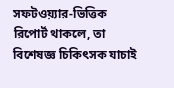সফটওয়্যার-ভিত্তিক রিপোর্ট থাকলে, তা বিশেষজ্ঞ চিকিৎসক যাচাই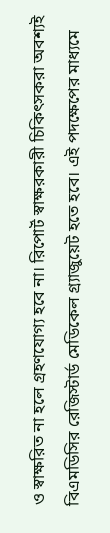ও স্বাক্ষরিত না হলে গ্রহণযোগ্য হবে না। রিপোর্ট স্বাক্ষরকারী চিকিৎসকরা অবশ্যই বিএমডিসির রেজিস্টার্ড মেডিকেল গ্র্যাজুয়েট হতে হবে। এই পদক্ষেপের মাধ্যমে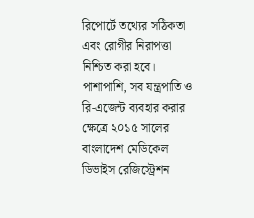রিপোর্টে তথ্যের সঠিকতা এবং রোগীর নিরাপত্তা নিশ্চিত করা হবে। পাশাপাশি, সব যন্ত্রপাতি ও রি-এজেন্ট ব্যবহার করার ক্ষেত্রে ২০১৫ সালের বাংলাদেশ মেডিকেল ডিভাইস রেজিস্ট্রেশন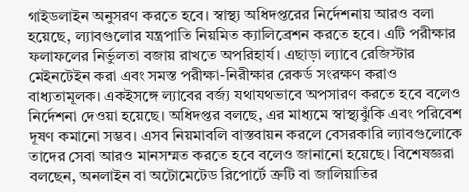গাইডলাইন অনুসরণ করতে হবে। স্বাস্থ্য অধিদপ্তরের নির্দেশনায় আরও বলা হয়েছে, ল্যাবগুলোর যন্ত্রপাতি নিয়মিত ক্যালিব্রেশন করতে হবে। এটি পরীক্ষার ফলাফলের নির্ভুলতা বজায় রাখতে অপরিহার্য। এছাড়া ল্যাবে রেজিস্টার মেইনটেইন করা এবং সমস্ত পরীক্ষা-নিরীক্ষার রেকর্ড সংরক্ষণ করাও বাধ্যতামূলক। একইসঙ্গে ল্যাবের বর্জ্য যথাযথভাবে অপসারণ করতে হবে বলেও নির্দেশনা দেওয়া হয়েছে। অধিদপ্তর বলছে, এর মাধ্যমে স্বাস্থ্যঝুঁকি এবং পরিবেশ দূষণ কমানো সম্ভব। এসব নিয়মাবলি বাস্তবায়ন করলে বেসরকারি ল্যাবগুলোকে তাদের সেবা আরও মানসম্মত করতে হবে বলেও জানানো হয়েছে। বিশেষজ্ঞরা বলছেন, অনলাইন বা অটোমেটেড রিপোর্টে ত্রুটি বা জালিয়াতির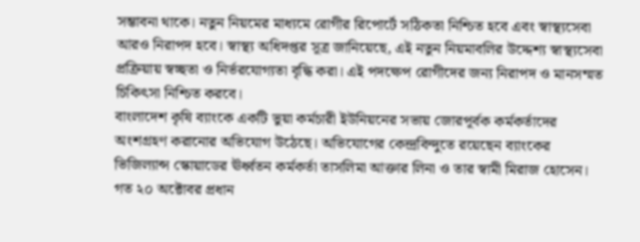সম্ভাবনা থাকে। নতুন নিয়মের মাধ্যমে রোগীর রিপোর্টে সঠিকতা নিশ্চিত হবে এবং স্বাস্থ্যসেবা আরও নিরাপদ হবে। স্বাস্থ্য অধিদপ্তর সূত্র জানিয়েছে, এই নতুন নিয়মাবলির উদ্দেশ্য স্বাস্থ্যসেবা প্রক্রিয়ায় স্বচ্ছতা ও নির্ভরযোগ্যতা বৃদ্ধি করা। এই পদক্ষেপ রোগীদের জন্য নিরাপদ ও মানসম্মত চিকিৎসা নিশ্চিত করবে।
বাংলাদেশ কৃষি ব্যাংকে একটি ভুয়া কর্মচারী ইউনিয়নের সভায় জোরপূর্বক কর্মকর্তাদের অংশগ্রহণ করানোর অভিযোগ উঠেছে। অভিযোগের কেন্দ্রবিন্দুতে রয়েছেন ব্যাংকের ভিজিল্যান্স স্কোয়াডের ঊর্ধ্বতন কর্মকর্তা তাসলিমা আক্তার লিনা ও তার স্বামী মিরাজ হোসেন। গত ২০ অক্টোবর প্রধান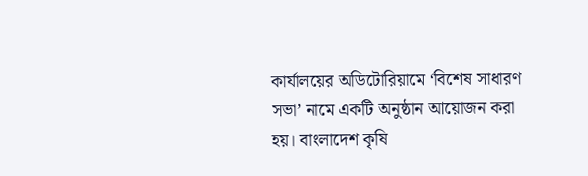কার্যালয়ের অডিটোরিয়ামে ‘বিশেষ সাধারণ সভা’ নামে একটি অনুষ্ঠান আয়োজন করা হয়। বাংলাদেশ কৃষি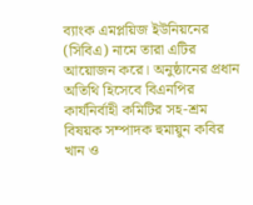ব্যাংক এমপ্লয়িজ ইউনিয়নের (সিবিএ) নামে তারা এটির আয়োজন করে। অনুষ্ঠানের প্রধান অতিথি হিসেবে বিএনপির কার্যনির্বাহী কমিটির সহ-শ্রম বিষয়ক সম্পাদক হুমায়ুন কবির খান ও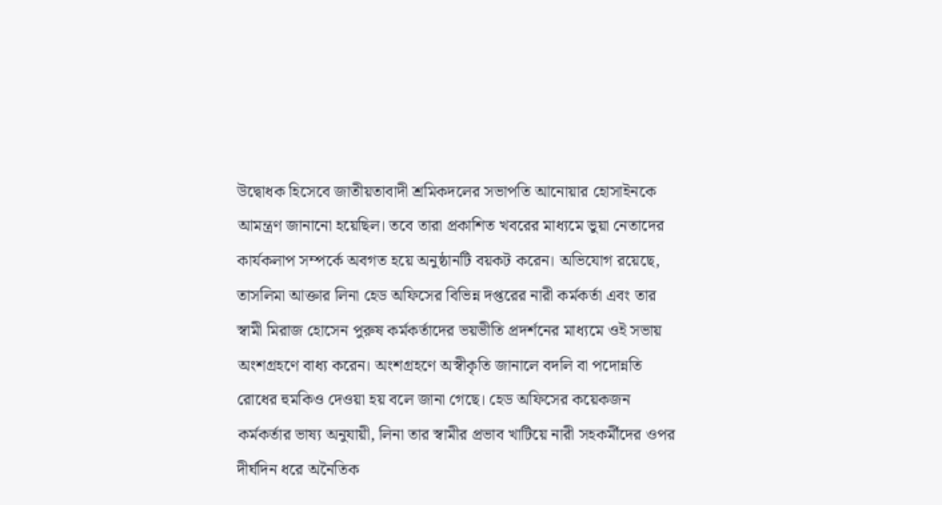উদ্বোধক হিসেবে জাতীয়তাবাদী শ্রমিকদলের সভাপতি আনোয়ার হোসাইনকে আমন্ত্রণ জানানো হয়েছিল। তবে তারা প্রকাশিত খবরের মাধ্যমে ভুয়া নেতাদের কার্যকলাপ সম্পর্কে অবগত হয়ে অনুষ্ঠানটি বয়কট করেন। অভিযোগ রয়েছে, তাসলিমা আক্তার লিনা হেড অফিসের বিভিন্ন দপ্তরের নারী কর্মকর্তা এবং তার স্বামী মিরাজ হোসেন পুরুষ কর্মকর্তাদের ভয়ভীতি প্রদর্শনের মাধ্যমে ওই সভায় অংশগ্রহণে বাধ্য করেন। অংশগ্রহণে অস্বীকৃতি জানালে বদলি বা পদোন্নতি রোধের হুমকিও দেওয়া হয় বলে জানা গেছে। হেড অফিসের কয়েকজন কর্মকর্তার ভাষ্য অনুযায়ী, লিনা তার স্বামীর প্রভাব খাটিয়ে নারী সহকর্মীদের ওপর দীর্ঘদিন ধরে অনৈতিক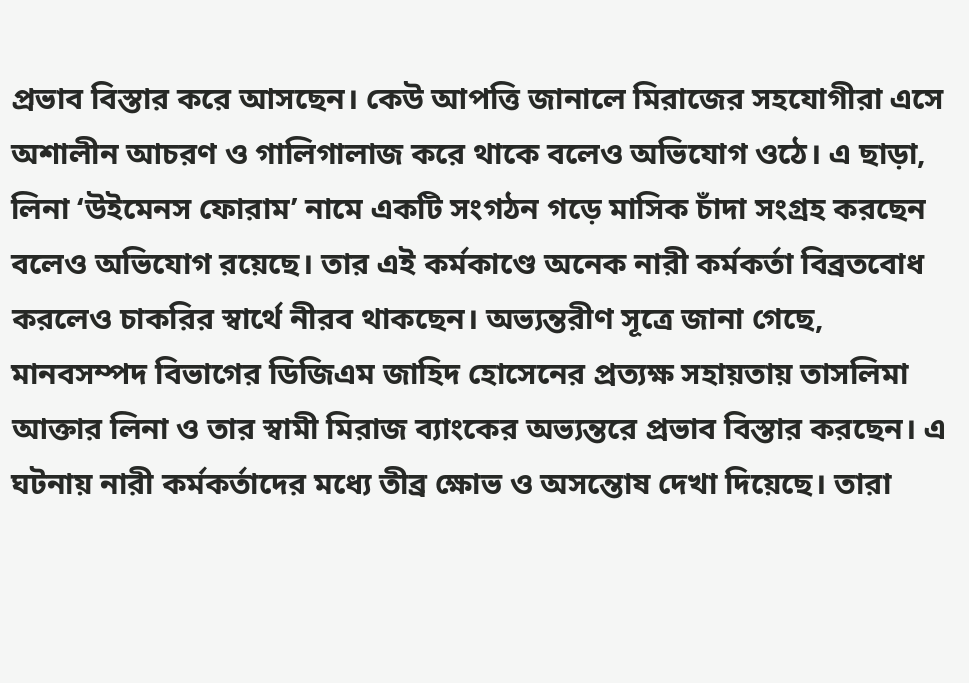প্রভাব বিস্তার করে আসছেন। কেউ আপত্তি জানালে মিরাজের সহযোগীরা এসে অশালীন আচরণ ও গালিগালাজ করে থাকে বলেও অভিযোগ ওঠে। এ ছাড়া, লিনা ‘উইমেনস ফোরাম’ নামে একটি সংগঠন গড়ে মাসিক চাঁদা সংগ্রহ করছেন বলেও অভিযোগ রয়েছে। তার এই কর্মকাণ্ডে অনেক নারী কর্মকর্তা বিব্রতবোধ করলেও চাকরির স্বার্থে নীরব থাকছেন। অভ্যন্তরীণ সূত্রে জানা গেছে, মানবসম্পদ বিভাগের ডিজিএম জাহিদ হোসেনের প্রত্যক্ষ সহায়তায় তাসলিমা আক্তার লিনা ও তার স্বামী মিরাজ ব্যাংকের অভ্যন্তরে প্রভাব বিস্তার করছেন। এ ঘটনায় নারী কর্মকর্তাদের মধ্যে তীব্র ক্ষোভ ও অসন্তোষ দেখা দিয়েছে। তারা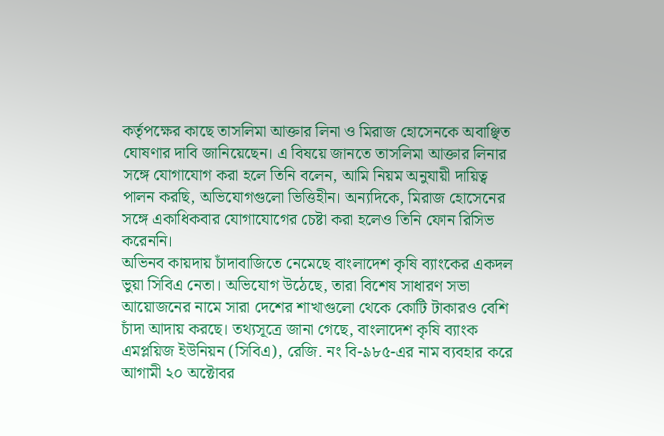কর্তৃপক্ষের কাছে তাসলিমা আক্তার লিনা ও মিরাজ হোসেনকে অবাঞ্ছিত ঘোষণার দাবি জানিয়েছেন। এ বিষয়ে জানতে তাসলিমা আক্তার লিনার সঙ্গে যোগাযোগ করা হলে তিনি বলেন, আমি নিয়ম অনুযায়ী দায়িত্ব পালন করছি, অভিযোগগুলো ভিত্তিহীন। অন্যদিকে, মিরাজ হোসেনের সঙ্গে একাধিকবার যোগাযোগের চেষ্টা করা হলেও তিনি ফোন রিসিভ করেননি।
অভিনব কায়দায় চাঁদাবাজিতে নেমেছে বাংলাদেশ কৃষি ব্যাংকের একদল ভুয়া সিবিএ নেতা। অভিযোগ উঠেছে, তারা বিশেষ সাধারণ সভা আয়োজনের নামে সারা দেশের শাখাগুলো থেকে কোটি টাকারও বেশি চাঁদা আদায় করছে। তথ্যসূত্রে জানা গেছে, বাংলাদেশ কৃষি ব্যাংক এমপ্লয়িজ ইউনিয়ন (সিবিএ), রেজি. নং বি-৯৮৫-এর নাম ব্যবহার করে আগামী ২০ অক্টোবর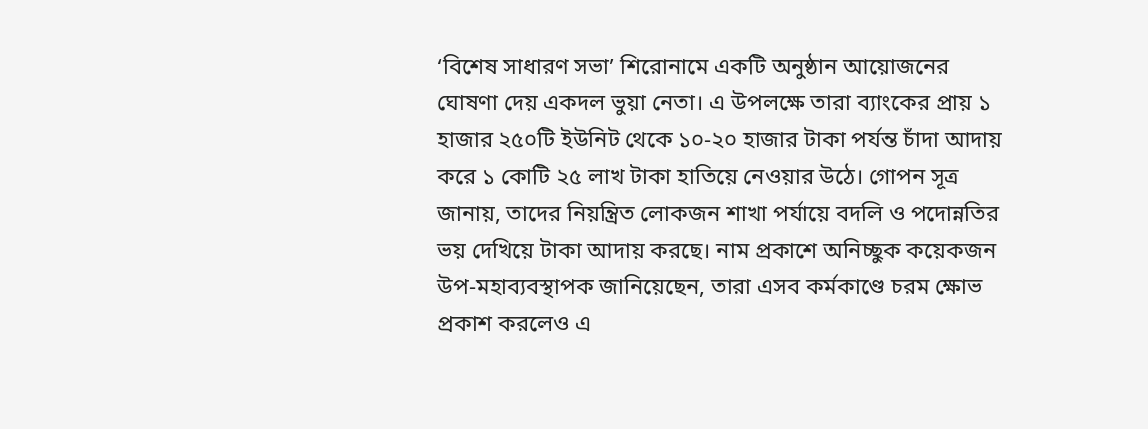‘বিশেষ সাধারণ সভা’ শিরোনামে একটি অনুষ্ঠান আয়োজনের ঘোষণা দেয় একদল ভুয়া নেতা। এ উপলক্ষে তারা ব্যাংকের প্রায় ১ হাজার ২৫০টি ইউনিট থেকে ১০-২০ হাজার টাকা পর্যন্ত চাঁদা আদায় করে ১ কোটি ২৫ লাখ টাকা হাতিয়ে নেওয়ার উঠে। গোপন সূত্র জানায়, তাদের নিয়ন্ত্রিত লোকজন শাখা পর্যায়ে বদলি ও পদোন্নতির ভয় দেখিয়ে টাকা আদায় করছে। নাম প্রকাশে অনিচ্ছুক কয়েকজন উপ-মহাব্যবস্থাপক জানিয়েছেন, তারা এসব কর্মকাণ্ডে চরম ক্ষোভ প্রকাশ করলেও এ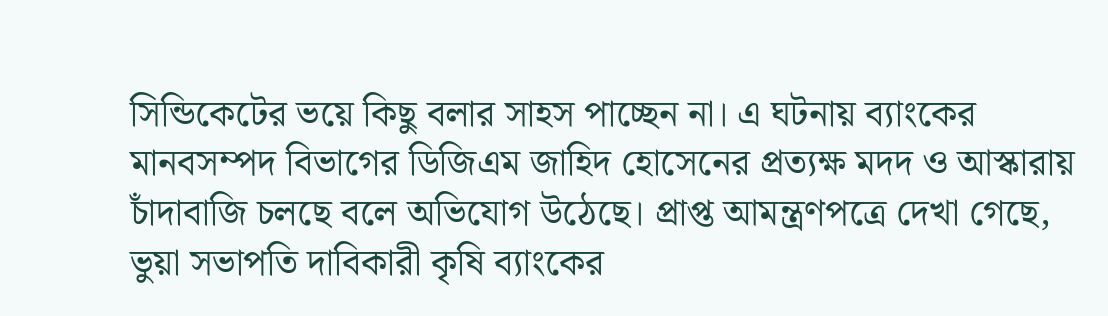সিন্ডিকেটের ভয়ে কিছু বলার সাহস পাচ্ছেন না। এ ঘটনায় ব্যাংকের মানবসম্পদ বিভাগের ডিজিএম জাহিদ হোসেনের প্রত্যক্ষ মদদ ও আস্কারায় চাঁদাবাজি চলছে বলে অভিযোগ উঠেছে। প্রাপ্ত আমন্ত্রণপত্রে দেখা গেছে, ভুয়া সভাপতি দাবিকারী কৃষি ব্যাংকের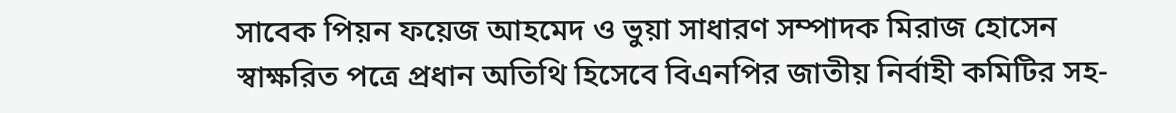সাবেক পিয়ন ফয়েজ আহমেদ ও ভুয়া সাধারণ সম্পাদক মিরাজ হোসেন স্বাক্ষরিত পত্রে প্রধান অতিথি হিসেবে বিএনপির জাতীয় নির্বাহী কমিটির সহ-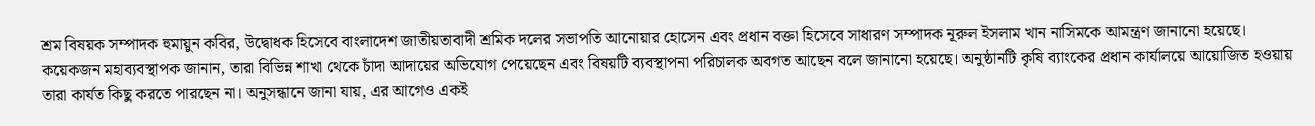শ্রম বিষয়ক সম্পাদক হুমায়ুন কবির, উদ্বোধক হিসেবে বাংলাদেশ জাতীয়তাবাদী শ্রমিক দলের সভাপতি আনোয়ার হোসেন এবং প্রধান বক্তা হিসেবে সাধারণ সম্পাদক নূরুল ইসলাম খান নাসিমকে আমন্ত্রণ জানানো হয়েছে। কয়েকজন মহাব্যবস্থাপক জানান, তারা বিভিন্ন শাখা থেকে চাঁদা আদায়ের অভিযোগ পেয়েছেন এবং বিষয়টি ব্যবস্থাপনা পরিচালক অবগত আছেন বলে জানানো হয়েছে। অনুষ্ঠানটি কৃষি ব্যাংকের প্রধান কার্যালয়ে আয়োজিত হওয়ায় তারা কার্যত কিছু করতে পারছেন না। অনুসন্ধানে জানা যায়, এর আগেও একই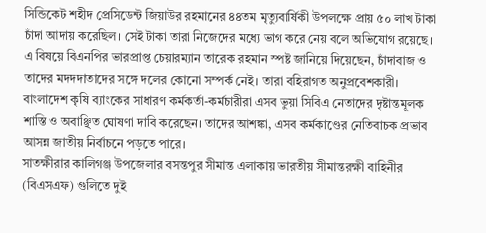সিন্ডিকেট শহীদ প্রেসিডেন্ট জিয়াউর রহমানের ৪৪তম মৃত্যুবার্ষিকী উপলক্ষে প্রায় ৫০ লাখ টাকা চাঁদা আদায় করেছিল। সেই টাকা তারা নিজেদের মধ্যে ভাগ করে নেয় বলে অভিযোগ রয়েছে। এ বিষয়ে বিএনপির ভারপ্রাপ্ত চেয়ারম্যান তারেক রহমান স্পষ্ট জানিয়ে দিয়েছেন, চাঁদাবাজ ও তাদের মদদদাতাদের সঙ্গে দলের কোনো সম্পর্ক নেই। তারা বহিরাগত অনুপ্রবেশকারী। বাংলাদেশ কৃষি ব্যাংকের সাধারণ কর্মকর্তা-কর্মচারীরা এসব ভুয়া সিবিএ নেতাদের দৃষ্টান্তমূলক শাস্তি ও অবাঞ্ছিত ঘোষণা দাবি করেছেন। তাদের আশঙ্কা, এসব কর্মকাণ্ডের নেতিবাচক প্রভাব আসন্ন জাতীয় নির্বাচনে পড়তে পারে।
সাতক্ষীরার কালিগঞ্জ উপজেলার বসন্তপুর সীমান্ত এলাকায় ভারতীয় সীমান্তরক্ষী বাহিনীর (বিএসএফ) গুলিতে দুই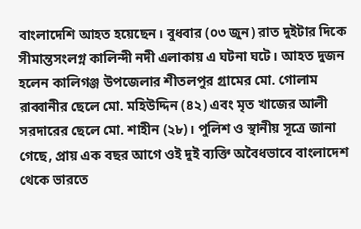বাংলাদেশি আহত হয়েছেন। বুধবার (০৩ জুন) রাত দুইটার দিকে সীমান্তসংলগ্ন কালিন্দী নদী এলাকায় এ ঘটনা ঘটে। আহত দুজন হলেন কালিগঞ্জ উপজেলার শীতলপুর গ্রামের মো. গোলাম রাব্বানীর ছেলে মো. মহিউদ্দিন (৪২) এবং মৃত খাজের আলী সরদারের ছেলে মো. শাহীন (২৮)। পুলিশ ও স্থানীয় সূত্রে জানা গেছে, প্রায় এক বছর আগে ওই দুই ব্যক্তি অবৈধভাবে বাংলাদেশ থেকে ভারতে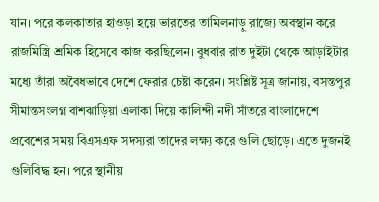যান। পরে কলকাতার হাওড়া হয়ে ভারতের তামিলনাড়ু রাজ্যে অবস্থান করে রাজমিস্ত্রি শ্রমিক হিসেবে কাজ করছিলেন। বুধবার রাত দুইটা থেকে আড়াইটার মধ্যে তাঁরা অবৈধভাবে দেশে ফেরার চেষ্টা করেন। সংশ্লিষ্ট সূত্র জানায়, বসন্তপুর সীমান্তসংলগ্ন বাশঝাড়িয়া এলাকা দিয়ে কালিন্দী নদী সাঁতরে বাংলাদেশে প্রবেশের সময় বিএসএফ সদস্যরা তাদের লক্ষ্য করে গুলি ছোড়ে। এতে দুজনই গুলিবিদ্ধ হন। পরে স্থানীয়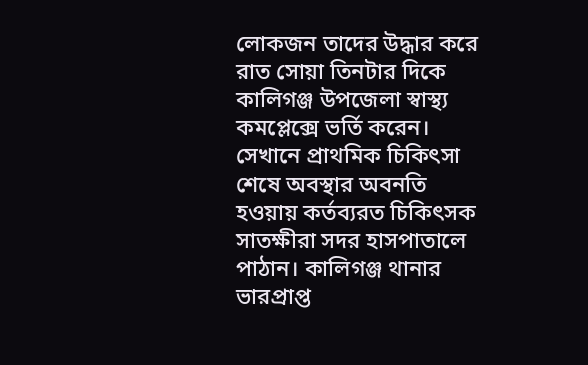লোকজন তাদের উদ্ধার করে রাত সোয়া তিনটার দিকে কালিগঞ্জ উপজেলা স্বাস্থ্য কমপ্লেক্সে ভর্তি করেন। সেখানে প্রাথমিক চিকিৎসা শেষে অবস্থার অবনতি হওয়ায় কর্তব্যরত চিকিৎসক সাতক্ষীরা সদর হাসপাতালে পাঠান। কালিগঞ্জ থানার ভারপ্রাপ্ত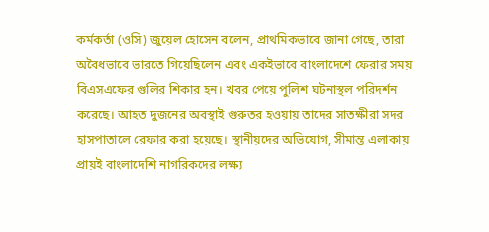কর্মকর্তা (ওসি) জুয়েল হোসেন বলেন, প্রাথমিকভাবে জানা গেছে, তারা অবৈধভাবে ভারতে গিয়েছিলেন এবং একইভাবে বাংলাদেশে ফেরার সময় বিএসএফের গুলির শিকার হন। খবর পেয়ে পুলিশ ঘটনাস্থল পরিদর্শন করেছে। আহত দুজনের অবস্থাই গুরুতর হওয়ায় তাদের সাতক্ষীরা সদর হাসপাতালে রেফার করা হয়েছে। স্থানীয়দের অভিযোগ, সীমান্ত এলাকায় প্রায়ই বাংলাদেশি নাগরিকদের লক্ষ্য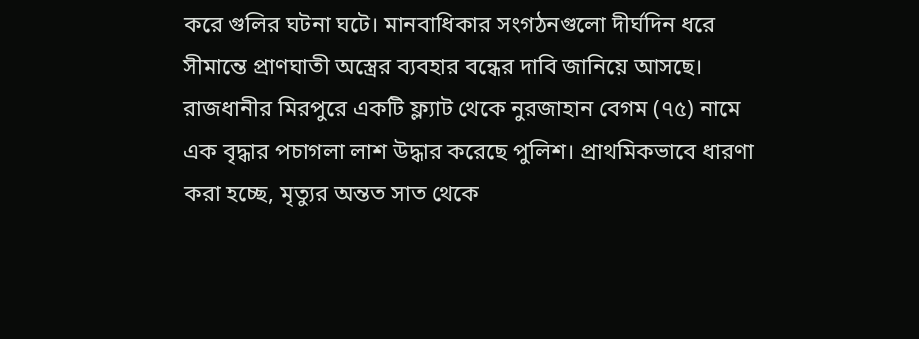করে গুলির ঘটনা ঘটে। মানবাধিকার সংগঠনগুলো দীর্ঘদিন ধরে সীমান্তে প্রাণঘাতী অস্ত্রের ব্যবহার বন্ধের দাবি জানিয়ে আসছে।
রাজধানীর মিরপুরে একটি ফ্ল্যাট থেকে নুরজাহান বেগম (৭৫) নামে এক বৃদ্ধার পচাগলা লাশ উদ্ধার করেছে পুলিশ। প্রাথমিকভাবে ধারণা করা হচ্ছে, মৃত্যুর অন্তত সাত থেকে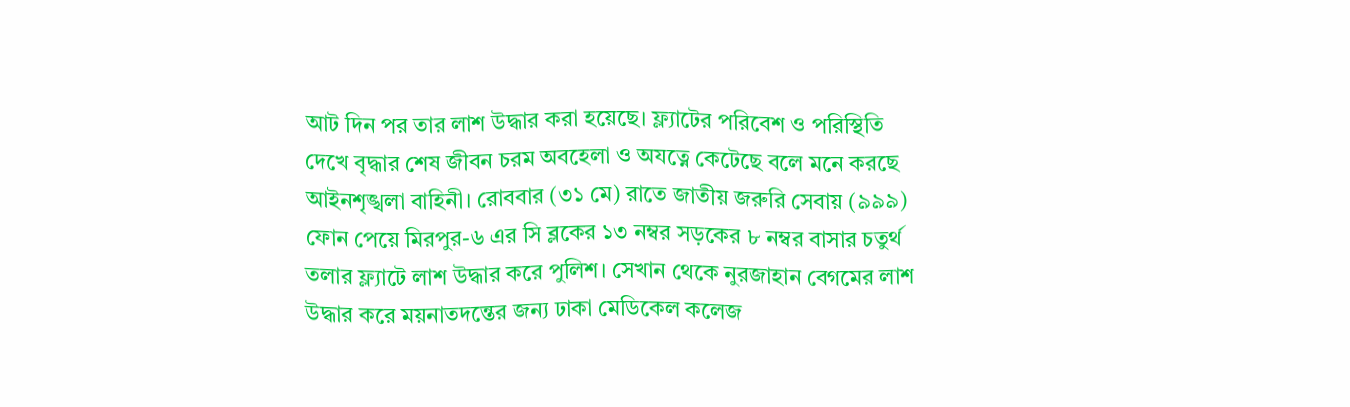আট দিন পর তার লাশ উদ্ধার করা হয়েছে। ফ্ল্যাটের পরিবেশ ও পরিস্থিতি দেখে বৃদ্ধার শেষ জীবন চরম অবহেলা ও অযত্নে কেটেছে বলে মনে করছে আইনশৃঙ্খলা বাহিনী। রোববার (৩১ মে) রাতে জাতীয় জরুরি সেবায় (৯৯৯) ফোন পেয়ে মিরপুর-৬ এর সি ব্লকের ১৩ নম্বর সড়কের ৮ নম্বর বাসার চতুর্থ তলার ফ্ল্যাটে লাশ উদ্ধার করে পুলিশ। সেখান থেকে নুরজাহান বেগমের লাশ উদ্ধার করে ময়নাতদন্তের জন্য ঢাকা মেডিকেল কলেজ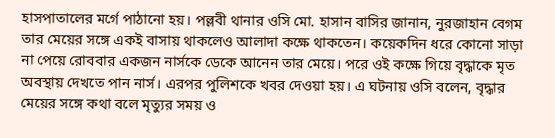হাসপাতালের মর্গে পাঠানো হয়। পল্লবী থানার ওসি মো. হাসান বাসির জানান, নুরজাহান বেগম তার মেয়ের সঙ্গে একই বাসায় থাকলেও আলাদা কক্ষে থাকতেন। কয়েকদিন ধরে কোনো সাড়া না পেয়ে রোববার একজন নার্সকে ডেকে আনেন তার মেয়ে। পরে ওই কক্ষে গিয়ে বৃদ্ধাকে মৃত অবস্থায় দেখতে পান নার্স। এরপর পুলিশকে খবর দেওয়া হয়। এ ঘটনায় ওসি বলেন, বৃদ্ধার মেয়ের সঙ্গে কথা বলে মৃত্যুর সময় ও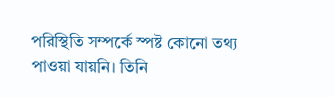পরিস্থিতি সম্পর্কে স্পষ্ট কোনো তথ্য পাওয়া যায়নি। তিনি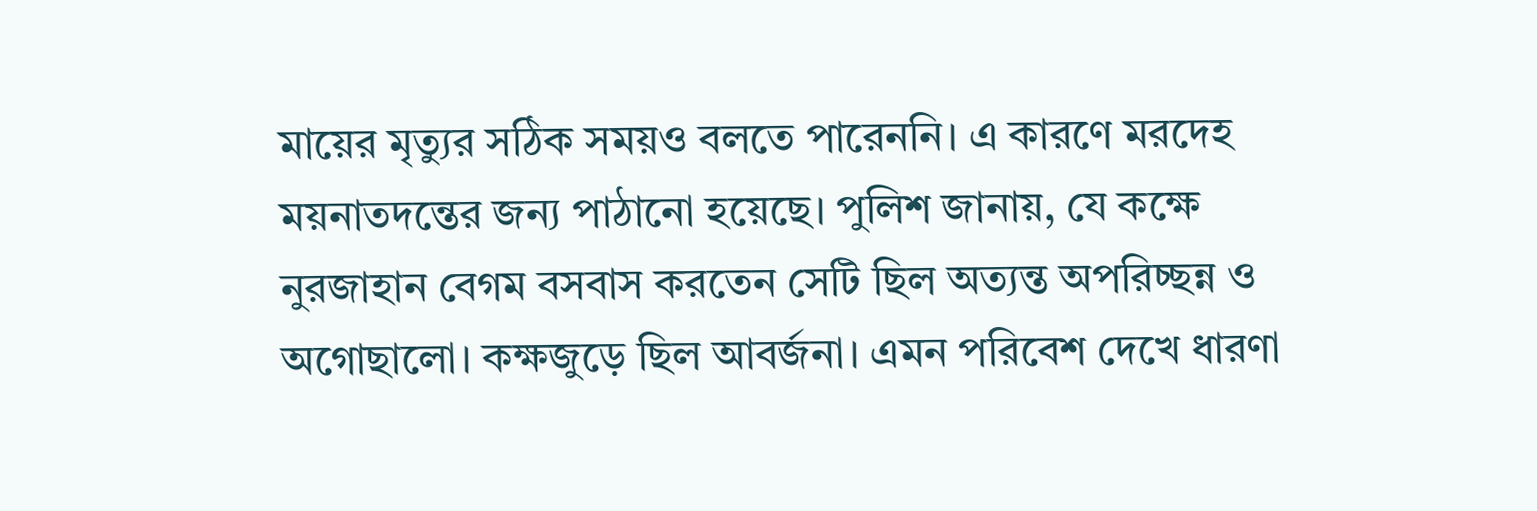মায়ের মৃত্যুর সঠিক সময়ও বলতে পারেননি। এ কারণে মরদেহ ময়নাতদন্তের জন্য পাঠানো হয়েছে। পুলিশ জানায়, যে কক্ষে নুরজাহান বেগম বসবাস করতেন সেটি ছিল অত্যন্ত অপরিচ্ছন্ন ও অগোছালো। কক্ষজুড়ে ছিল আবর্জনা। এমন পরিবেশ দেখে ধারণা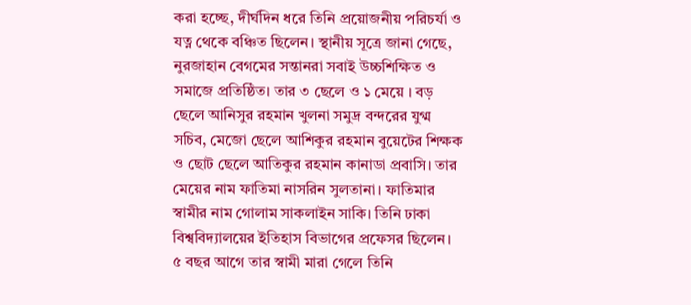করা হচ্ছে, দীর্ঘদিন ধরে তিনি প্রয়োজনীয় পরিচর্যা ও যত্ন থেকে বঞ্চিত ছিলেন। স্থানীয় সূত্রে জানা গেছে, নুরজাহান বেগমের সন্তানরা সবাই উচ্চশিক্ষিত ও সমাজে প্রতিষ্ঠিত। তার ৩ ছেলে ও ১ মেয়ে । বড় ছেলে আনিসুর রহমান খুলনা সমুদ্র বন্দরের যুগ্ম সচিব, মেজো ছেলে আশিকুর রহমান বুয়েটের শিক্ষক ও ছোট ছেলে আতিকুর রহমান কানাডা প্রবাসি। তার মেয়ের নাম ফাতিমা নাসরিন সুলতানা। ফাতিমার স্বামীর নাম গোলাম সাকলাইন সাকি। তিনি ঢাকা বিশ্ববিদ্যালয়ের ইতিহাস বিভাগের প্রফেসর ছিলেন। ৫ বছর আগে তার স্বামী মারা গেলে তিনি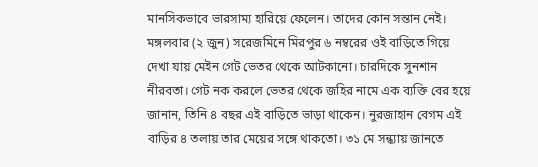মানসিকভাবে ভারসাম্য হারিয়ে ফেলেন। তাদের কোন সন্তান নেই। মঙ্গলবার (২ জুন) সরেজমিনে মিরপুর ৬ নম্বরের ওই বাড়িতে গিয়ে দেখা যায় মেইন গেট ভেতর থেকে আটকানো। চারদিকে সুনশান নীরবতা। গেট নক করলে ভেতর থেকে জহির নামে এক ব্যক্তি বের হয়ে জানান, তিনি ৪ বছর এই বাড়িতে ভাড়া থাকেন। নুরজাহান বেগম এই বাড়ির ৪ তলায় তার মেয়ের সঙ্গে থাকতো। ৩১ মে সন্ধ্যায় জানতে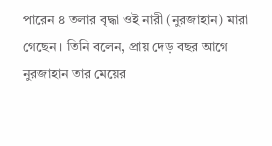পারেন ৪ তলার বৃদ্ধা ওই নারী (নুরজাহান) মারা গেছেন। তিনি বলেন, প্রায় দেড় বছর আগে নুরজাহান তার মেয়ের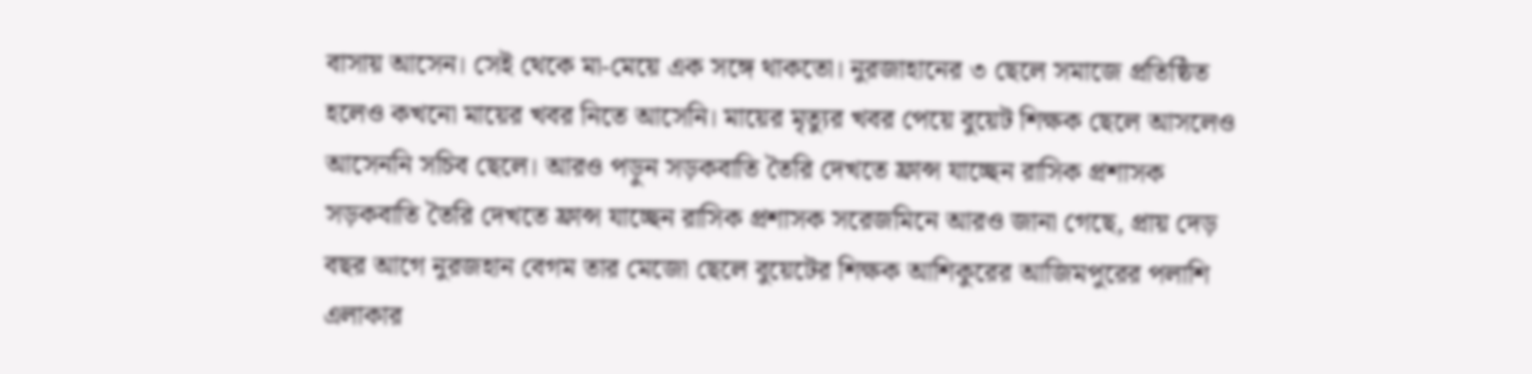বাসায় আসেন। সেই থেকে মা-মেয়ে এক সঙ্গে থাকতো। নুরজাহানের ৩ ছেলে সমাজে প্রতিষ্ঠিত হলেও কখনো মায়ের খবর নিতে আসেনি। মায়ের মৃত্যুর খবর পেয়ে বুয়েট শিক্ষক ছেলে আসলেও আসেননি সচিব ছেলে। আরও পড়ুন সড়কবাতি তৈরি দেখতে ফ্রান্স যাচ্ছেন রাসিক প্রশাসক সড়কবাতি তৈরি দেখতে ফ্রান্স যাচ্ছেন রাসিক প্রশাসক সরেজমিনে আরও জানা গেছে, প্রায় দেড় বছর আগে নুরজহান বেগম তার মেজো ছেলে বুয়েটের শিক্ষক আশিকুরের আজিমপুরের পলাশি এলাকার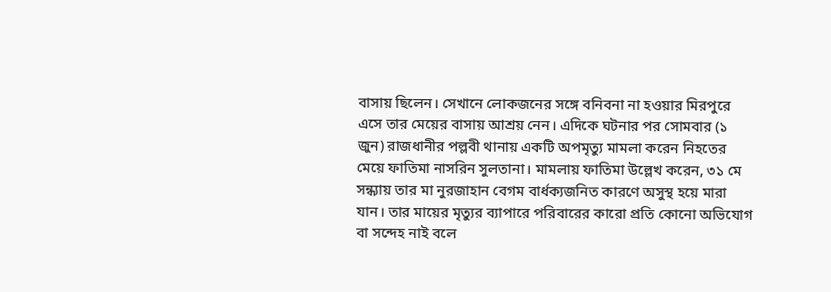বাসায় ছিলেন। সেখানে লোকজনের সঙ্গে বনিবনা না হওয়ার মিরপুরে এসে তার মেয়ের বাসায় আশ্রয় নেন। এদিকে ঘটনার পর সোমবার (১ জুন) রাজধানীর পল্লবী থানায় একটি অপমৃত্যু মামলা করেন নিহতের মেয়ে ফাতিমা নাসরিন সুলতানা। মামলায় ফাতিমা উল্লেখ করেন, ৩১ মে সন্ধ্যায় তার মা নুরজাহান বেগম বার্ধক্যজনিত কারণে অসুস্থ হয়ে মারা যান। তার মায়ের মৃত্যুর ব্যাপারে পরিবারের কারো প্রতি কোনো অভিযোগ বা সন্দেহ নাই বলে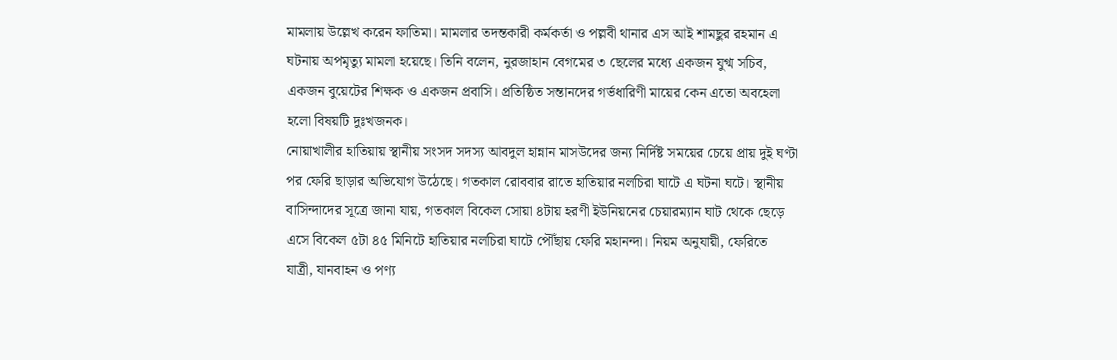মামলায় উল্লেখ করেন ফাতিমা। মামলার তদন্তকারী কর্মকর্তা ও পল্লবী থানার এস আই শামছুর রহমান এ ঘটনায় অপমৃত্যু মামলা হয়েছে। তিনি বলেন, নুরজাহান বেগমের ৩ ছেলের মধ্যে একজন যুগ্ম সচিব, একজন বুয়েটের শিক্ষক ও একজন প্রবাসি। প্রতিষ্ঠিত সন্তানদের গর্ভধারিণী মায়ের কেন এতো অবহেলা হলো বিষয়টি দুঃখজনক।
নোয়াখালীর হাতিয়ায় স্থানীয় সংসদ সদস্য আবদুল হান্নান মাসউদের জন্য নির্দিষ্ট সময়ের চেয়ে প্রায় দুই ঘণ্টা পর ফেরি ছাড়ার অভিযোগ উঠেছে। গতকাল রোববার রাতে হাতিয়ার নলচিরা ঘাটে এ ঘটনা ঘটে। স্থানীয় বাসিন্দাদের সূত্রে জানা যায়, গতকাল বিকেল সোয়া ৪টায় হরণী ইউনিয়নের চেয়ারম্যান ঘাট থেকে ছেড়ে এসে বিকেল ৫টা ৪৫ মিনিটে হাতিয়ার নলচিরা ঘাটে পৌঁছায় ফেরি মহানন্দা। নিয়ম অনুযায়ী, ফেরিতে যাত্রী, যানবাহন ও পণ্য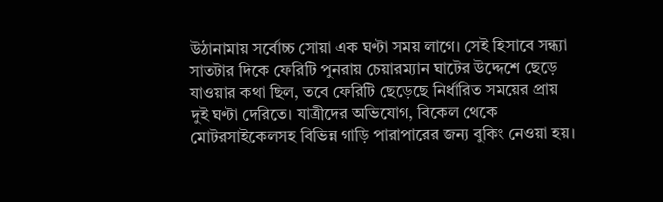উঠানামায় সর্বোচ্চ সোয়া এক ঘণ্টা সময় লাগে। সেই হিসাবে সন্ধ্যা সাতটার দিকে ফেরিটি পুনরায় চেয়ারম্যান ঘাটের উদ্দেশে ছেড়ে যাওয়ার কথা ছিল, তবে ফেরিটি ছেড়েছে নির্ধারিত সময়ের প্রায় দুই ঘণ্টা দেরিতে। যাত্রীদের অভিযোগ, বিকেল থেকে মোটরসাইকেলসহ বিভিন্ন গাড়ি পারাপারের জন্য বুকিং নেওয়া হয়।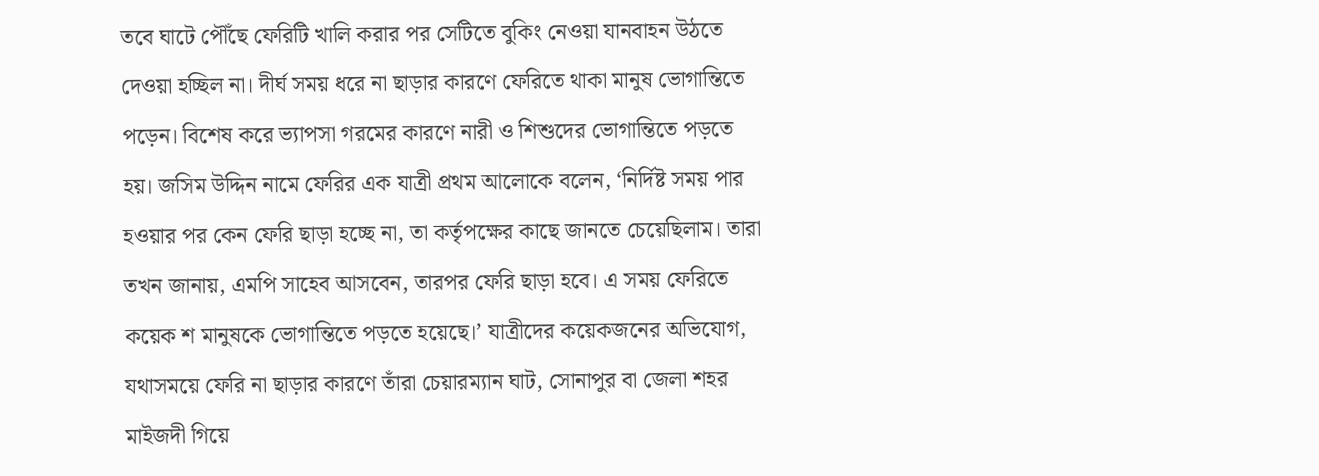তবে ঘাটে পৌঁছে ফেরিটি খালি করার পর সেটিতে বুকিং নেওয়া যানবাহন উঠতে দেওয়া হচ্ছিল না। দীর্ঘ সময় ধরে না ছাড়ার কারণে ফেরিতে থাকা মানুষ ভোগান্তিতে পড়েন। বিশেষ করে ভ্যাপসা গরমের কারণে নারী ও শিশুদের ভোগান্তিতে পড়তে হয়। জসিম উদ্দিন নামে ফেরির এক যাত্রী প্রথম আলোকে বলেন, ‘নির্দিষ্ট সময় পার হওয়ার পর কেন ফেরি ছাড়া হচ্ছে না, তা কর্তৃপক্ষের কাছে জানতে চেয়েছিলাম। তারা তখন জানায়, এমপি সাহেব আসবেন, তারপর ফেরি ছাড়া হবে। এ সময় ফেরিতে কয়েক শ মানুষকে ভোগান্তিতে পড়তে হয়েছে।’ যাত্রীদের কয়েকজনের অভিযোগ, যথাসময়ে ফেরি না ছাড়ার কারণে তাঁরা চেয়ারম্যান ঘাট, সোনাপুর বা জেলা শহর মাইজদী গিয়ে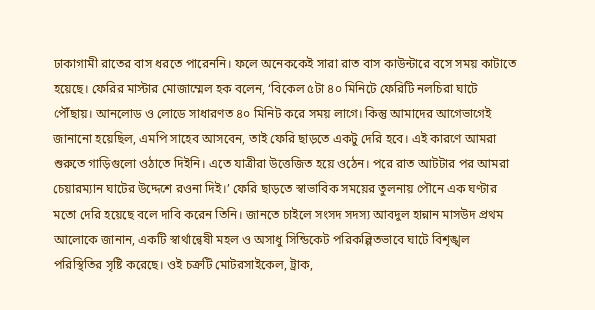ঢাকাগামী রাতের বাস ধরতে পারেননি। ফলে অনেককেই সারা রাত বাস কাউন্টারে বসে সময় কাটাতে হয়েছে। ফেরির মাস্টার মোজাম্মেল হক বলেন, ‘বিকেল ৫টা ৪০ মিনিটে ফেরিটি নলচিরা ঘাটে পৌঁছায়। আনলোড ও লোডে সাধারণত ৪০ মিনিট করে সময় লাগে। কিন্তু আমাদের আগেভাগেই জানানো হয়েছিল, এমপি সাহেব আসবেন, তাই ফেরি ছাড়তে একটু দেরি হবে। এই কারণে আমরা শুরুতে গাড়িগুলো ওঠাতে দিইনি। এতে যাত্রীরা উত্তেজিত হয়ে ওঠেন। পরে রাত আটটার পর আমরা চেয়ারম্যান ঘাটের উদ্দেশে রওনা দিই।’ ফেরি ছাড়তে স্বাভাবিক সময়ের তুলনায় পৌনে এক ঘণ্টার মতো দেরি হয়েছে বলে দাবি করেন তিনি। জানতে চাইলে সংসদ সদস্য আবদুল হান্নান মাসউদ প্রথম আলোকে জানান, একটি স্বার্থান্বেষী মহল ও অসাধু সিন্ডিকেট পরিকল্পিতভাবে ঘাটে বিশৃঙ্খল পরিস্থিতির সৃষ্টি করেছে। ওই চক্রটি মোটরসাইকেল, ট্রাক,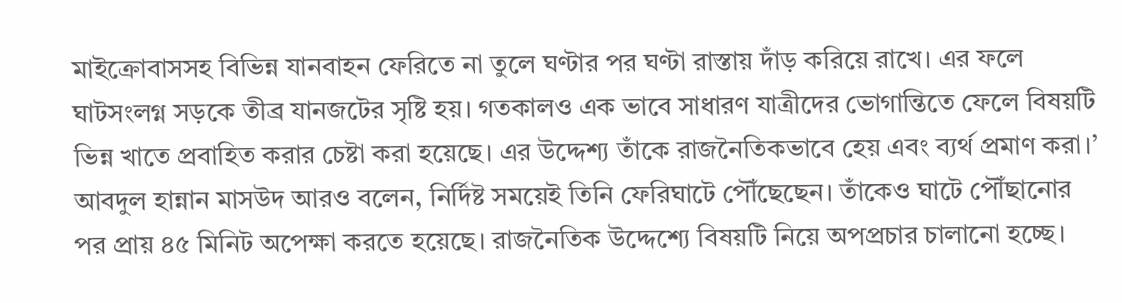মাইক্রোবাসসহ বিভিন্ন যানবাহন ফেরিতে না তুলে ঘণ্টার পর ঘণ্টা রাস্তায় দাঁড় করিয়ে রাখে। এর ফলে ঘাটসংলগ্ন সড়কে তীব্র যানজটের সৃষ্টি হয়। গতকালও এক ভাবে সাধারণ যাত্রীদের ভোগান্তিতে ফেলে বিষয়টি ভিন্ন খাতে প্রবাহিত করার চেষ্টা করা হয়েছে। এর উদ্দেশ্য তাঁকে রাজনৈতিকভাবে হেয় এবং ব্যর্থ প্রমাণ করা।’ আবদুল হান্নান মাসউদ আরও বলেন, নির্দিষ্ট সময়েই তিনি ফেরিঘাটে পৌঁছেছেন। তাঁকেও ঘাটে পৌঁছানোর পর প্রায় ৪৫ মিনিট অপেক্ষা করতে হয়েছে। রাজনৈতিক উদ্দেশ্যে বিষয়টি নিয়ে অপপ্রচার চালানো হচ্ছে।